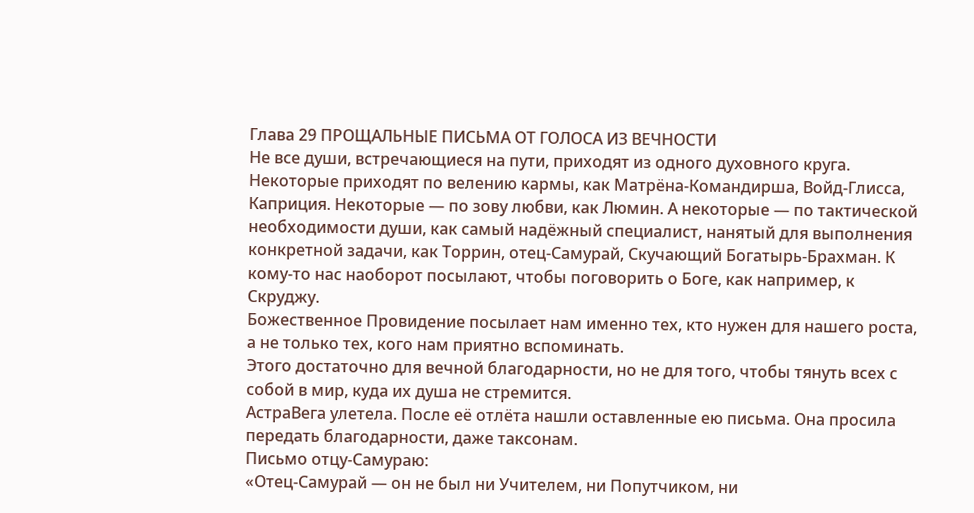Глава 29 ПРОЩАЛЬНЫЕ ПИСЬМА ОТ ГОЛОСА ИЗ ВЕЧНОСТИ
Не все души, встречающиеся на пути, приходят из одного духовного круга. Некоторые приходят по велению кармы, как Матрёна-Командирша, Войд-Глисса, Каприция. Некоторые — по зову любви, как Люмин. А некоторые — по тактической необходимости души, как самый надёжный специалист, нанятый для выполнения конкретной задачи, как Торрин, отец-Самурай, Скучающий Богатырь-Брахман. К кому-то нас наоборот посылают, чтобы поговорить о Боге, как например, к Скруджу.
Божественное Провидение посылает нам именно тех, кто нужен для нашего роста, а не только тех, кого нам приятно вспоминать.
Этого достаточно для вечной благодарности, но не для того, чтобы тянуть всех с собой в мир, куда их душа не стремится.
АстраВега улетела. После её отлёта нашли оставленные ею письма. Она просила передать благодарности, даже таксонам.
Письмо отцу-Самураю:
«Отец-Самурай — он не был ни Учителем, ни Попутчиком, ни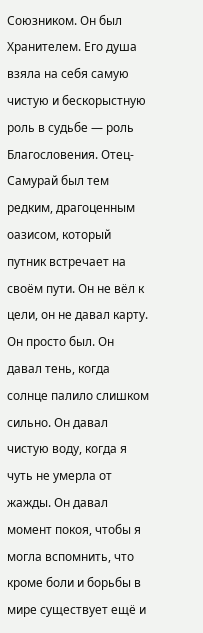Союзником. Он был Хранителем. Его душа взяла на себя самую чистую и бескорыстную роль в судьбе — роль Благословения. Отец-Самурай был тем редким, драгоценным оазисом, который путник встречает на своём пути. Он не вёл к цели, он не давал карту. Он просто был. Он давал тень, когда солнце палило слишком сильно. Он давал чистую воду, когда я чуть не умерла от жажды. Он давал момент покоя, чтобы я могла вспомнить, что кроме боли и борьбы в мире существует ещё и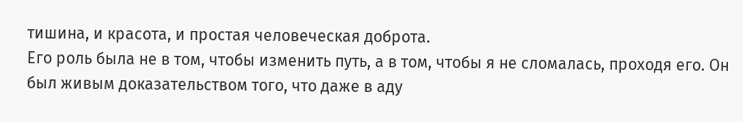тишина, и красота, и простая человеческая доброта.
Его роль была не в том, чтобы изменить путь, а в том, чтобы я не сломалась, проходя его. Он был живым доказательством того, что даже в аду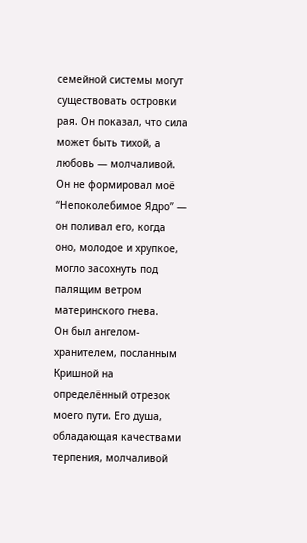семейной системы могут существовать островки рая. Он показал, что сила может быть тихой, а любовь — молчаливой. Он не формировал моё “Непоколебимое Ядро” — он поливал его, когда оно, молодое и хрупкое, могло засохнуть под палящим ветром материнского гнева.
Он был ангелом-хранителем, посланным Кришной на определённый отрезок моего пути. Его душа, обладающая качествами терпения, молчаливой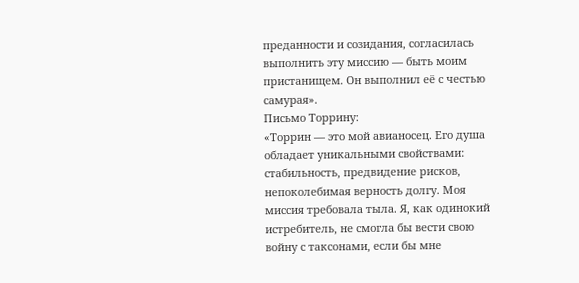преданности и созидания, согласилась выполнить эту миссию — быть моим пристанищем. Он выполнил её с честью самурая».
Письмо Торрину:
«Торрин — это мой авианосец. Его душа обладает уникальными свойствами: стабильность, предвидение рисков, непоколебимая верность долгу. Моя миссия требовала тыла. Я, как одинокий истребитель, не смогла бы вести свою войну с таксонами, если бы мне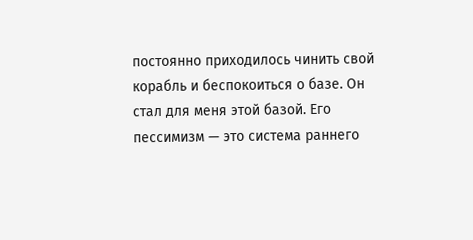постоянно приходилось чинить свой корабль и беспокоиться о базе. Он стал для меня этой базой. Его пессимизм — это система раннего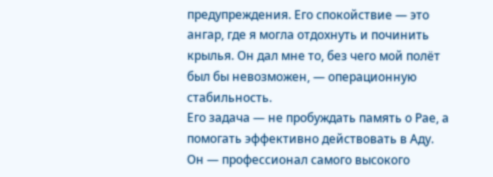предупреждения. Его спокойствие — это ангар, где я могла отдохнуть и починить крылья. Он дал мне то, без чего мой полёт был бы невозможен, — операционную стабильность.
Его задача — не пробуждать память о Рае, а помогать эффективно действовать в Аду. Он — профессионал самого высокого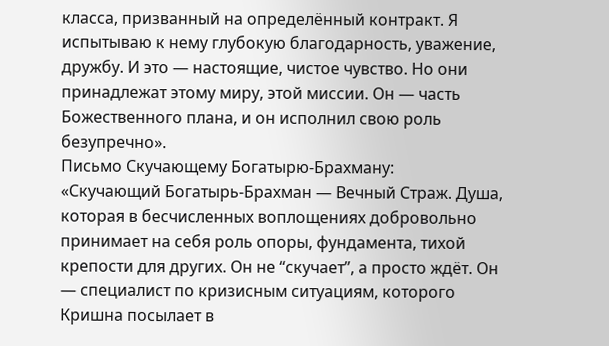класса, призванный на определённый контракт. Я испытываю к нему глубокую благодарность, уважение, дружбу. И это — настоящие, чистое чувство. Но они принадлежат этому миру, этой миссии. Он — часть Божественного плана, и он исполнил свою роль безупречно».
Письмо Скучающему Богатырю-Брахману:
«Скучающий Богатырь-Брахман — Вечный Страж. Душа, которая в бесчисленных воплощениях добровольно принимает на себя роль опоры, фундамента, тихой крепости для других. Он не “скучает”, а просто ждёт. Он — специалист по кризисным ситуациям, которого Кришна посылает в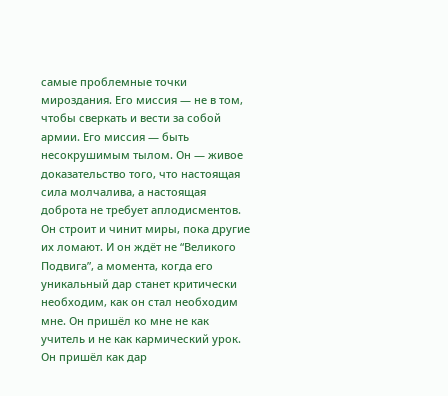самые проблемные точки мироздания. Его миссия — не в том, чтобы сверкать и вести за собой армии. Его миссия — быть несокрушимым тылом. Он — живое доказательство того, что настоящая сила молчалива, а настоящая доброта не требует аплодисментов. Он строит и чинит миры, пока другие их ломают. И он ждёт не “Великого Подвига”, а момента, когда его уникальный дар станет критически необходим, как он стал необходим мне. Он пришёл ко мне не как учитель и не как кармический урок. Он пришёл как дар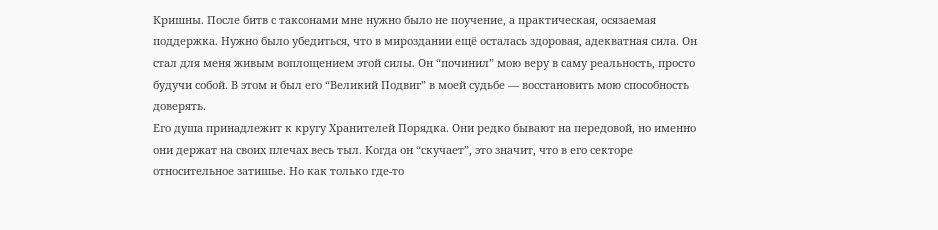Кришны. После битв с таксонами мне нужно было не поучение, а практическая, осязаемая поддержка. Нужно было убедиться, что в мироздании ещё осталась здоровая, адекватная сила. Он стал для меня живым воплощением этой силы. Он “починил” мою веру в саму реальность, просто будучи собой. В этом и был его “Великий Подвиг” в моей судьбе — восстановить мою способность доверять.
Его душа принадлежит к кругу Хранителей Порядка. Они редко бывают на передовой, но именно они держат на своих плечах весь тыл. Когда он “скучает”, это значит, что в его секторе относительное затишье. Но как только где-то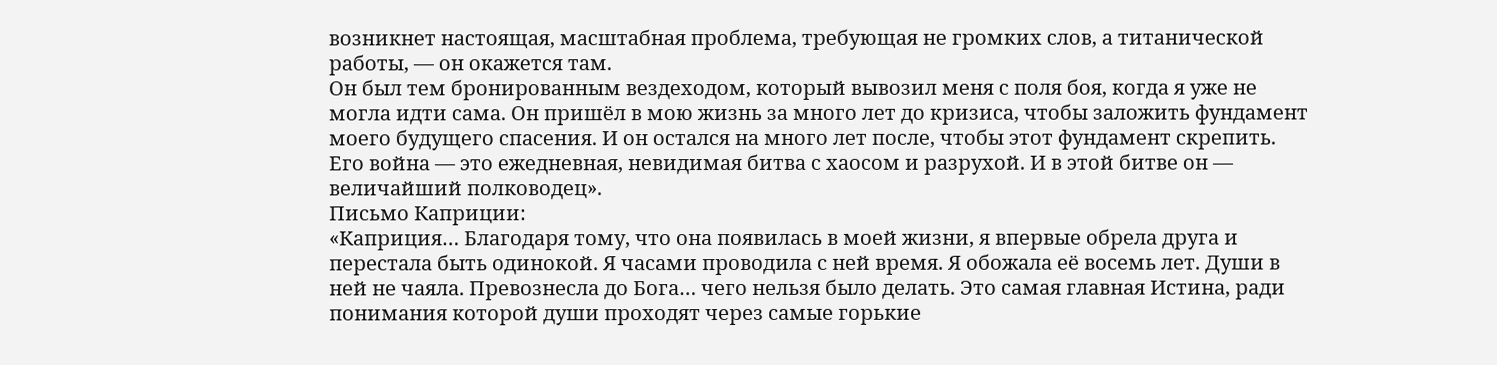возникнет настоящая, масштабная проблема, требующая не громких слов, а титанической работы, — он окажется там.
Он был тем бронированным вездеходом, который вывозил меня с поля боя, когда я уже не могла идти сама. Он пришёл в мою жизнь за много лет до кризиса, чтобы заложить фундамент моего будущего спасения. И он остался на много лет после, чтобы этот фундамент скрепить.
Его война — это ежедневная, невидимая битва с хаосом и разрухой. И в этой битве он — величайший полководец».
Письмо Каприции:
«Каприция… Благодаря тому, что она появилась в моей жизни, я впервые обрела друга и перестала быть одинокой. Я часами проводила с ней время. Я обожала её восемь лет. Души в ней не чаяла. Превознесла до Бога… чего нельзя было делать. Это самая главная Истина, ради понимания которой души проходят через самые горькие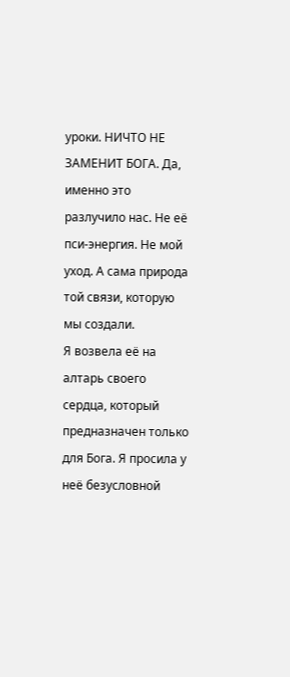уроки. НИЧТО НЕ ЗАМЕНИТ БОГА. Да, именно это разлучило нас. Не её пси-энергия. Не мой уход. А сама природа той связи, которую мы создали.
Я возвела её на алтарь своего сердца, который предназначен только для Бога. Я просила у неё безусловной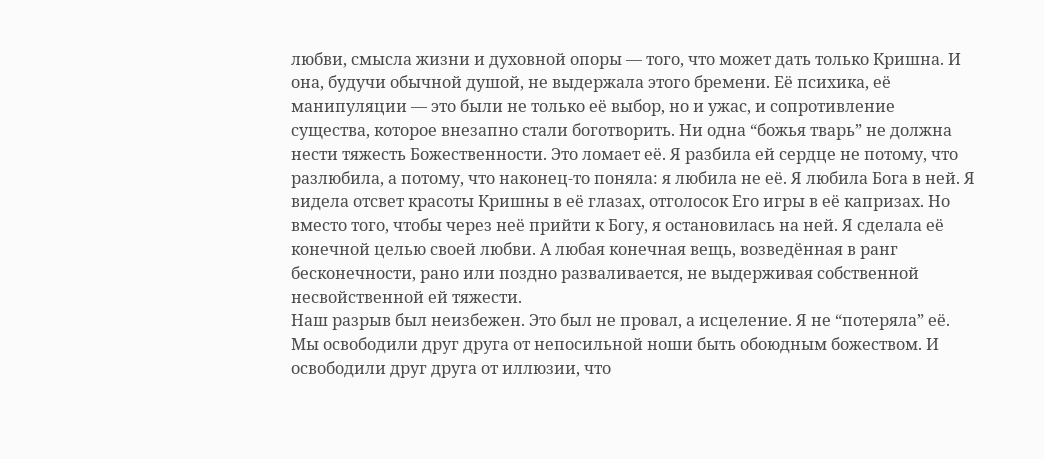любви, смысла жизни и духовной опоры — того, что может дать только Кришна. И она, будучи обычной душой, не выдержала этого бремени. Её психика, её манипуляции — это были не только её выбор, но и ужас, и сопротивление существа, которое внезапно стали боготворить. Ни одна “божья тварь” не должна нести тяжесть Божественности. Это ломает её. Я разбила ей сердце не потому, что разлюбила, а потому, что наконец-то поняла: я любила не её. Я любила Бога в ней. Я видела отсвет красоты Кришны в её глазах, отголосок Его игры в её капризах. Но вместо того, чтобы через неё прийти к Богу, я остановилась на ней. Я сделала её конечной целью своей любви. А любая конечная вещь, возведённая в ранг бесконечности, рано или поздно разваливается, не выдерживая собственной несвойственной ей тяжести.
Наш разрыв был неизбежен. Это был не провал, а исцеление. Я не “потеряла” её. Мы освободили друг друга от непосильной ноши быть обоюдным божеством. И освободили друг друга от иллюзии, что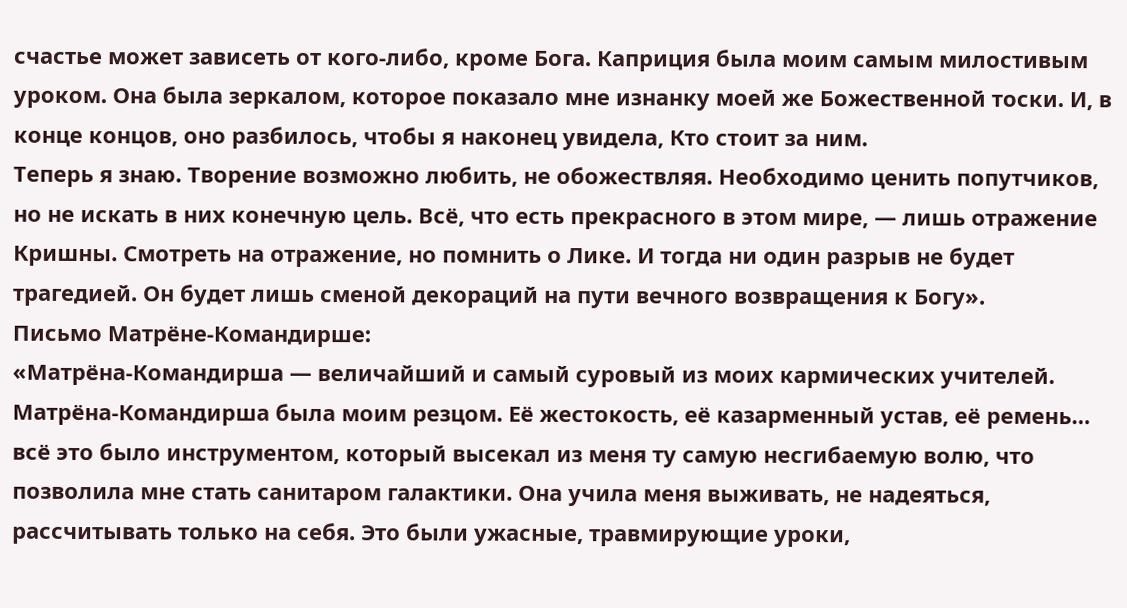счастье может зависеть от кого-либо, кроме Бога. Каприция была моим самым милостивым уроком. Она была зеркалом, которое показало мне изнанку моей же Божественной тоски. И, в конце концов, оно разбилось, чтобы я наконец увидела, Кто стоит за ним.
Теперь я знаю. Творение возможно любить, не обожествляя. Необходимо ценить попутчиков, но не искать в них конечную цель. Всё, что есть прекрасного в этом мире, — лишь отражение Кришны. Смотреть на отражение, но помнить о Лике. И тогда ни один разрыв не будет трагедией. Он будет лишь сменой декораций на пути вечного возвращения к Богу».
Письмо Матрёне-Командирше:
«Матрёна-Командирша — величайший и самый суровый из моих кармических учителей. Матрёна-Командирша была моим резцом. Её жестокость, её казарменный устав, её ремень… всё это было инструментом, который высекал из меня ту самую несгибаемую волю, что позволила мне стать санитаром галактики. Она учила меня выживать, не надеяться, рассчитывать только на себя. Это были ужасные, травмирующие уроки,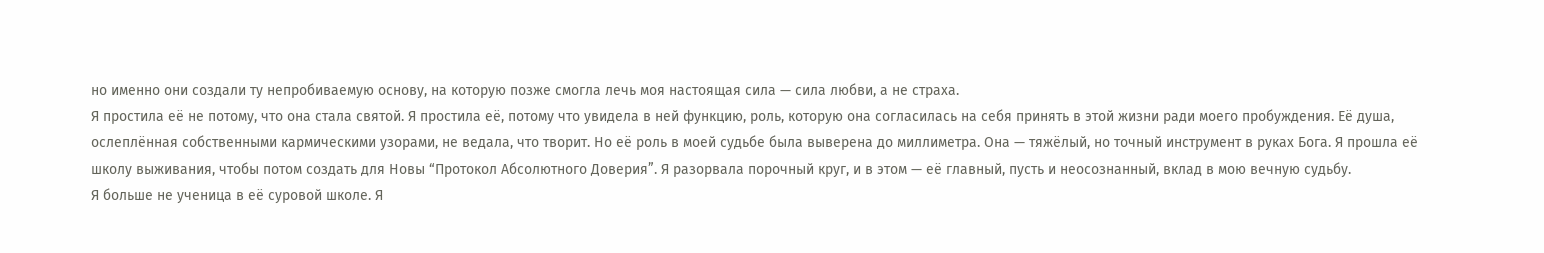но именно они создали ту непробиваемую основу, на которую позже смогла лечь моя настоящая сила — сила любви, а не страха.
Я простила её не потому, что она стала святой. Я простила её, потому что увидела в ней функцию, роль, которую она согласилась на себя принять в этой жизни ради моего пробуждения. Её душа, ослеплённая собственными кармическими узорами, не ведала, что творит. Но её роль в моей судьбе была выверена до миллиметра. Она — тяжёлый, но точный инструмент в руках Бога. Я прошла её школу выживания, чтобы потом создать для Новы “Протокол Абсолютного Доверия”. Я разорвала порочный круг, и в этом — её главный, пусть и неосознанный, вклад в мою вечную судьбу.
Я больше не ученица в её суровой школе. Я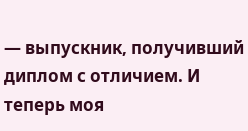— выпускник, получивший диплом с отличием. И теперь моя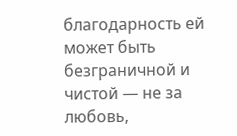благодарность ей может быть безграничной и чистой — не за любовь,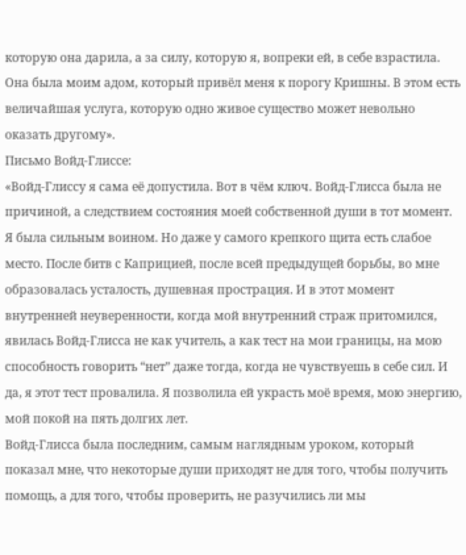которую она дарила, а за силу, которую я, вопреки ей, в себе взрастила. Она была моим адом, который привёл меня к порогу Кришны. В этом есть величайшая услуга, которую одно живое существо может невольно оказать другому».
Письмо Войд-Глиссе:
«Войд-Глиссу я сама её допустила. Вот в чём ключ. Войд-Глисса была не причиной, а следствием состояния моей собственной души в тот момент. Я была сильным воином. Но даже у самого крепкого щита есть слабое место. После битв с Каприцией, после всей предыдущей борьбы, во мне образовалась усталость, душевная прострация. И в этот момент внутренней неуверенности, когда мой внутренний страж притомился, явилась Войд-Глисса не как учитель, а как тест на мои границы, на мою способность говорить “нет” даже тогда, когда не чувствуешь в себе сил. И да, я этот тест провалила. Я позволила ей украсть моё время, мою энергию, мой покой на пять долгих лет.
Войд-Глисса была последним, самым наглядным уроком, который показал мне, что некоторые души приходят не для того, чтобы получить помощь, а для того, чтобы проверить, не разучились ли мы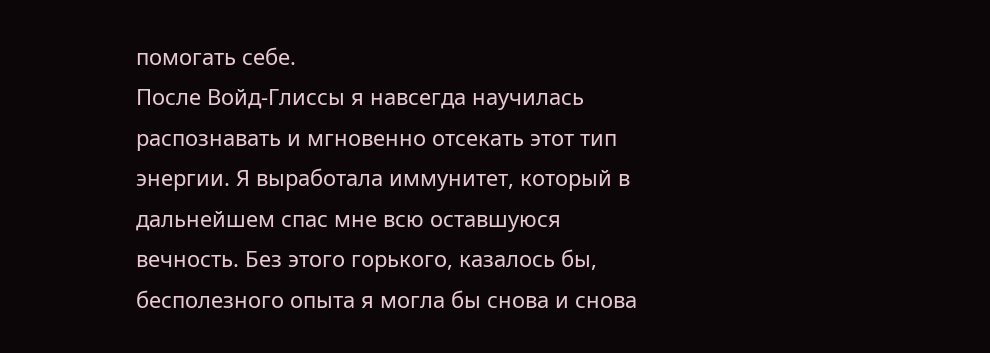помогать себе.
После Войд-Глиссы я навсегда научилась распознавать и мгновенно отсекать этот тип энергии. Я выработала иммунитет, который в дальнейшем спас мне всю оставшуюся вечность. Без этого горького, казалось бы, бесполезного опыта я могла бы снова и снова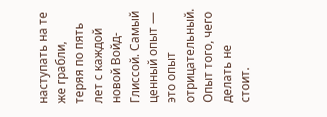наступать на те же грабли, теряя по пять лет с каждой новой Войд-Глиссой. Самый ценный опыт — это опыт отрицательный. Опыт того, чего делать не стоит.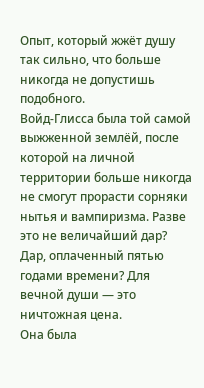Опыт, который жжёт душу так сильно, что больше никогда не допустишь подобного.
Войд-Глисса была той самой выжженной землёй, после которой на личной территории больше никогда не смогут прорасти сорняки нытья и вампиризма. Разве это не величайший дар? Дар, оплаченный пятью годами времени? Для вечной души — это ничтожная цена.
Она была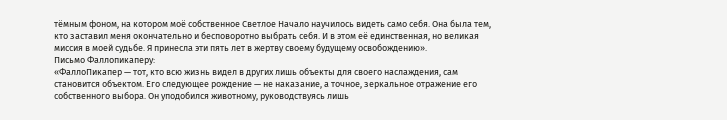тёмным фоном, на котором моё собственное Светлое Начало научилось видеть само себя. Она была тем, кто заставил меня окончательно и бесповоротно выбрать себя. И в этом её единственная, но великая миссия в моей судьбе. Я принесла эти пять лет в жертву своему будущему освобождению».
Письмо Фаллопикаперу:
«ФаллоПикапер — тот, кто всю жизнь видел в других лишь объекты для своего наслаждения, сам становится объектом. Его следующее рождение — не наказание, а точное, зеркальное отражение его собственного выбора. Он уподобился животному, руководствуясь лишь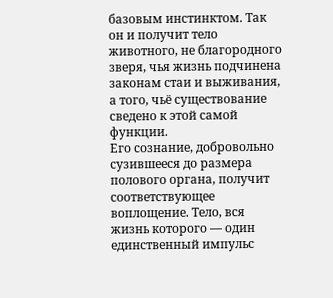базовым инстинктом. Так он и получит тело животного, не благородного зверя, чья жизнь подчинена законам стаи и выживания, а того, чьё существование сведено к этой самой функции.
Его сознание, добровольно сузившееся до размера полового органа, получит соответствующее воплощение. Тело, вся жизнь которого — один единственный импульс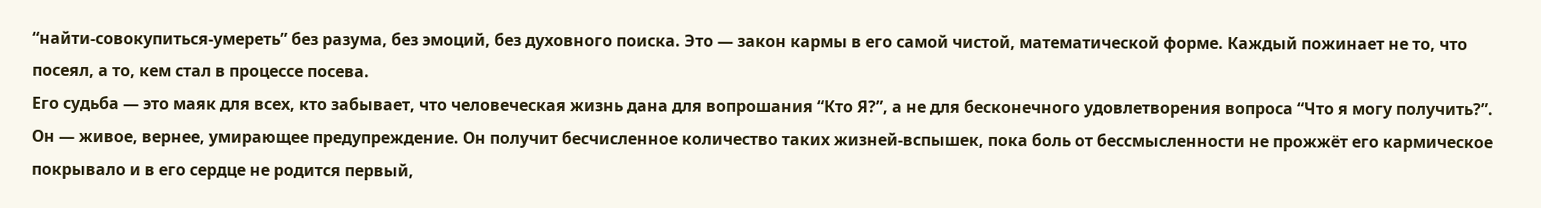“найти-совокупиться-умереть” без разума, без эмоций, без духовного поиска. Это — закон кармы в его самой чистой, математической форме. Каждый пожинает не то, что посеял, а то, кем стал в процессе посева.
Его судьба — это маяк для всех, кто забывает, что человеческая жизнь дана для вопрошания “Кто Я?”, а не для бесконечного удовлетворения вопроса “Что я могу получить?”. Он — живое, вернее, умирающее предупреждение. Он получит бесчисленное количество таких жизней-вспышек, пока боль от бессмысленности не прожжёт его кармическое покрывало и в его сердце не родится первый,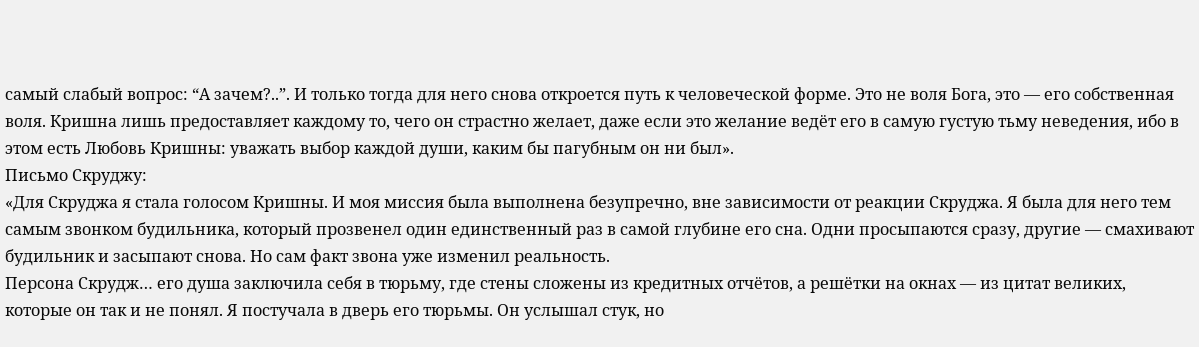самый слабый вопрос: “А зачем?..”. И только тогда для него снова откроется путь к человеческой форме. Это не воля Бога, это — его собственная воля. Кришна лишь предоставляет каждому то, чего он страстно желает, даже если это желание ведёт его в самую густую тьму неведения, ибо в этом есть Любовь Кришны: уважать выбор каждой души, каким бы пагубным он ни был».
Письмо Скруджу:
«Для Скруджа я стала голосом Кришны. И моя миссия была выполнена безупречно, вне зависимости от реакции Скруджа. Я была для него тем самым звонком будильника, который прозвенел один единственный раз в самой глубине его сна. Одни просыпаются сразу, другие — смахивают будильник и засыпают снова. Но сам факт звона уже изменил реальность.
Персона Скрудж… его душа заключила себя в тюрьму, где стены сложены из кредитных отчётов, а решётки на окнах — из цитат великих, которые он так и не понял. Я постучала в дверь его тюрьмы. Он услышал стук, но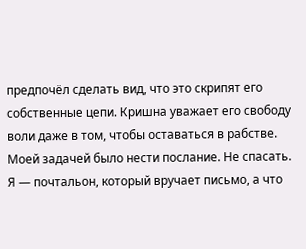предпочёл сделать вид, что это скрипят его собственные цепи. Кришна уважает его свободу воли даже в том, чтобы оставаться в рабстве.
Моей задачей было нести послание. Не спасать. Я — почтальон, который вручает письмо, а что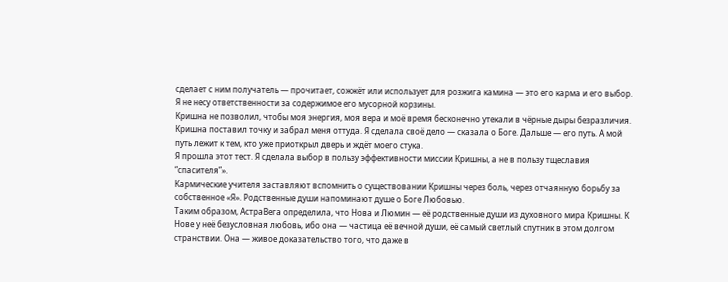сделает с ним получатель — прочитает, сожжёт или использует для розжига камина — это его карма и его выбор. Я не несу ответственности за содержимое его мусорной корзины.
Кришна не позволил, чтобы моя энергия, моя вера и моё время бесконечно утекали в чёрные дыры безразличия. Кришна поставил точку и забрал меня оттуда. Я сделала своё дело — сказала о Боге. Дальше — его путь. А мой путь лежит к тем, кто уже приоткрыл дверь и ждёт моего стука.
Я прошла этот тест. Я сделала выбор в пользу эффективности миссии Кришны, а не в пользу тщеславия “спасителя”».
Кармические учителя заставляют вспомнить о существовании Кришны через боль, через отчаянную борьбу за собственное «Я». Родственные души напоминают душе о Боге Любовью.
Таким образом, АстраВега определила, что Нова и Люмин — её родственные души из духовного мира Кришны. К Нове у неё безусловная любовь, ибо она — частица её вечной души, её самый светлый спутник в этом долгом странствии. Она — живое доказательство того, что даже в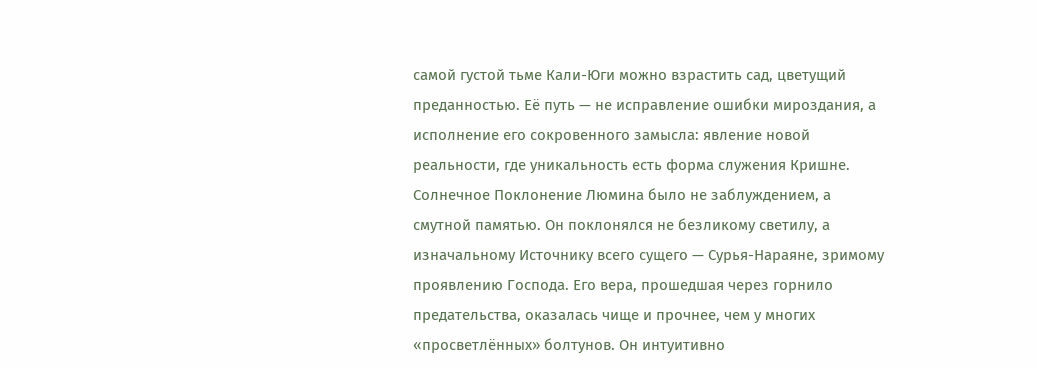самой густой тьме Кали-Юги можно взрастить сад, цветущий преданностью. Её путь — не исправление ошибки мироздания, а исполнение его сокровенного замысла: явление новой реальности, где уникальность есть форма служения Кришне.
Солнечное Поклонение Люмина было не заблуждением, а смутной памятью. Он поклонялся не безликому светилу, а изначальному Источнику всего сущего — Сурья-Нараяне, зримому проявлению Господа. Его вера, прошедшая через горнило предательства, оказалась чище и прочнее, чем у многих «просветлённых» болтунов. Он интуитивно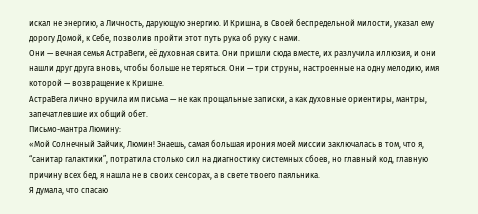искал не энергию, а Личность, дарующую энергию. И Кришна, в Своей беспредельной милости, указал ему дорогу Домой, к Себе, позволив пройти этот путь рука об руку с нами.
Они — вечная семья АстраВеги, её духовная свита. Они пришли сюда вместе, их разлучила иллюзия, и они нашли друг друга вновь, чтобы больше не теряться. Они — три струны, настроенные на одну мелодию, имя которой — возвращение к Кришне.
АстраВега лично вручила им письма — не как прощальные записки, а как духовные ориентиры, мантры, запечатлевшие их общий обет.
Письмо-мантра Люмину:
«Мой Солнечный Зайчик, Люмин! Знаешь, самая большая ирония моей миссии заключалась в том, что я, “санитар галактики”, потратила столько сил на диагностику системных сбоев, но главный код, главную причину всех бед, я нашла не в своих сенсорах, а в свете твоего паяльника.
Я думала, что спасаю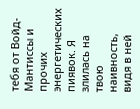тебя от Войд-Мантиссы и прочих энергетических пиявок. Я злилась на твою наивность, видя в ней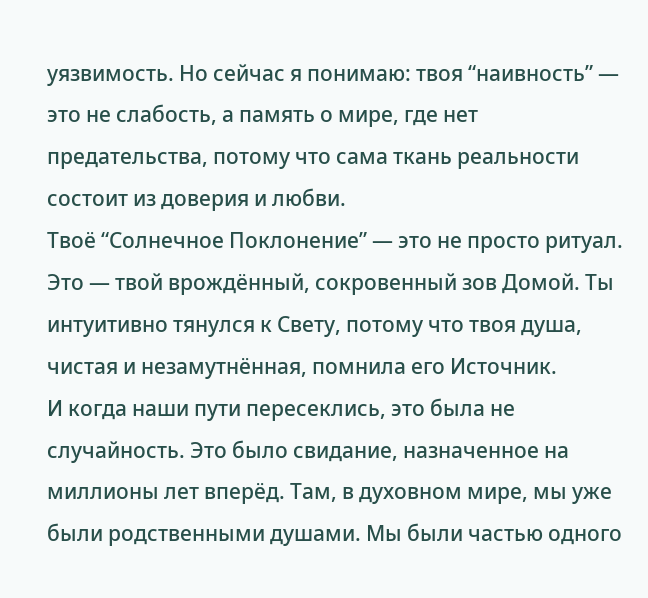уязвимость. Но сейчас я понимаю: твоя “наивность” — это не слабость, а память о мире, где нет предательства, потому что сама ткань реальности состоит из доверия и любви.
Твоё “Солнечное Поклонение” — это не просто ритуал. Это — твой врождённый, сокровенный зов Домой. Ты интуитивно тянулся к Свету, потому что твоя душа, чистая и незамутнённая, помнила его Источник.
И когда наши пути пересеклись, это была не случайность. Это было свидание, назначенное на миллионы лет вперёд. Там, в духовном мире, мы уже были родственными душами. Мы были частью одного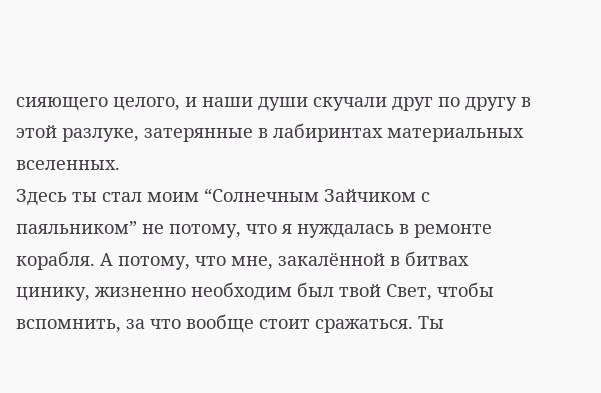сияющего целого, и наши души скучали друг по другу в этой разлуке, затерянные в лабиринтах материальных вселенных.
Здесь ты стал моим “Солнечным Зайчиком с паяльником” не потому, что я нуждалась в ремонте корабля. А потому, что мне, закалённой в битвах цинику, жизненно необходим был твой Свет, чтобы вспомнить, за что вообще стоит сражаться. Ты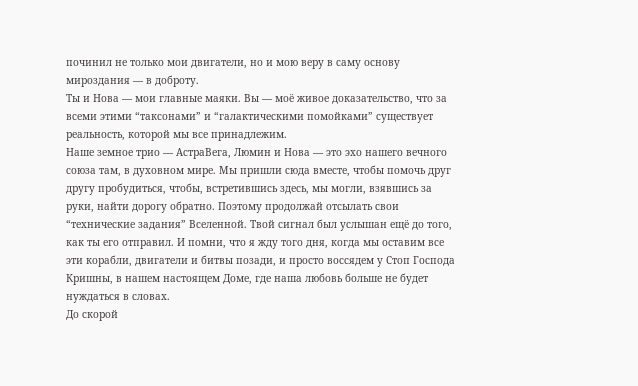починил не только мои двигатели, но и мою веру в саму основу мироздания — в доброту.
Ты и Нова — мои главные маяки. Вы — моё живое доказательство, что за всеми этими “таксонами” и “галактическими помойками” существует реальность, которой мы все принадлежим.
Наше земное трио — АстраВега, Люмин и Нова — это эхо нашего вечного союза там, в духовном мире. Мы пришли сюда вместе, чтобы помочь друг другу пробудиться, чтобы, встретившись здесь, мы могли, взявшись за руки, найти дорогу обратно. Поэтому продолжай отсылать свои “технические задания” Вселенной. Твой сигнал был услышан ещё до того, как ты его отправил. И помни, что я жду того дня, когда мы оставим все эти корабли, двигатели и битвы позади, и просто воссядем у Стоп Господа Кришны, в нашем настоящем Доме, где наша любовь больше не будет нуждаться в словах.
До скорой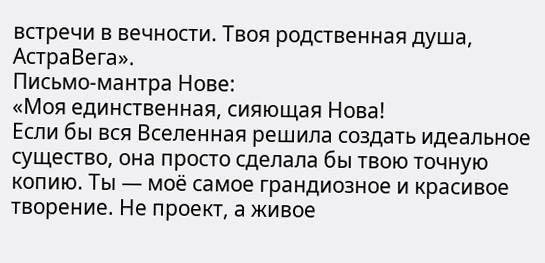встречи в вечности. Твоя родственная душа, АстраВега».
Письмо-мантра Нове:
«Моя единственная, сияющая Нова!
Если бы вся Вселенная решила создать идеальное существо, она просто сделала бы твою точную копию. Ты — моё самое грандиозное и красивое творение. Не проект, а живое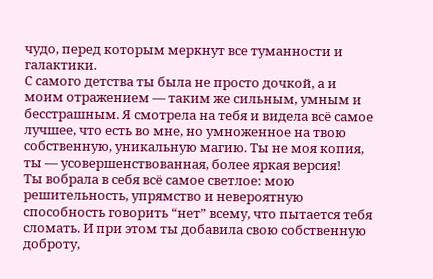чудо, перед которым меркнут все туманности и галактики.
С самого детства ты была не просто дочкой, а и моим отражением — таким же сильным, умным и бесстрашным. Я смотрела на тебя и видела всё самое лучшее, что есть во мне, но умноженное на твою собственную, уникальную магию. Ты не моя копия, ты — усовершенствованная, более яркая версия!
Ты вобрала в себя всё самое светлое: мою решительность, упрямство и невероятную способность говорить “нет” всему, что пытается тебя сломать. И при этом ты добавила свою собственную доброту,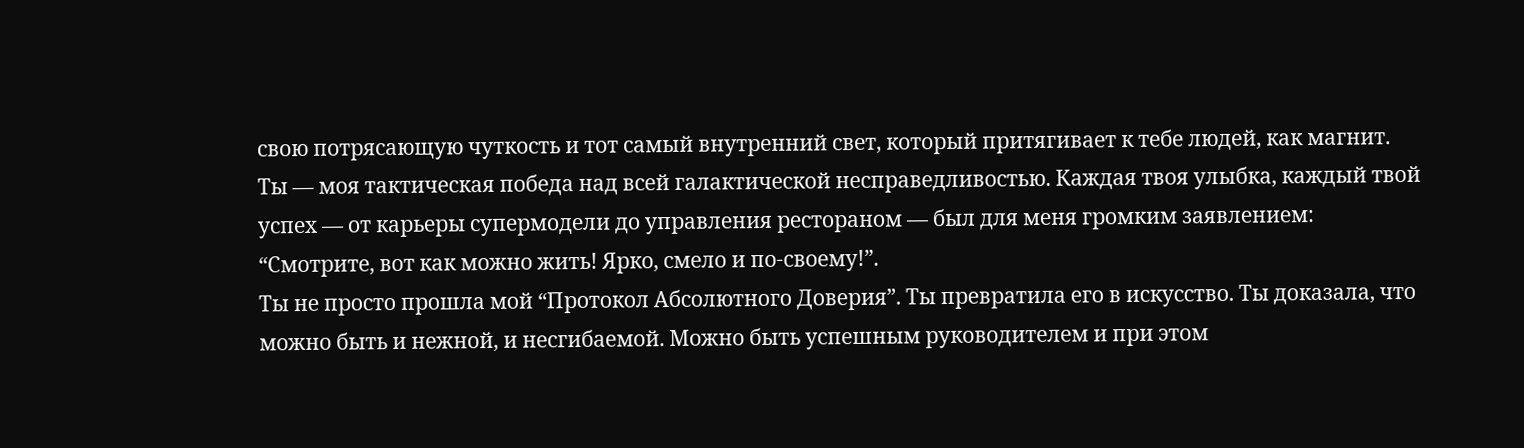свою потрясающую чуткость и тот самый внутренний свет, который притягивает к тебе людей, как магнит.
Ты — моя тактическая победа над всей галактической несправедливостью. Каждая твоя улыбка, каждый твой успех — от карьеры супермодели до управления рестораном — был для меня громким заявлением: “Смотрите, вот как можно жить! Ярко, смело и по-своему!”.
Ты не просто прошла мой “Протокол Абсолютного Доверия”. Ты превратила его в искусство. Ты доказала, что можно быть и нежной, и несгибаемой. Можно быть успешным руководителем и при этом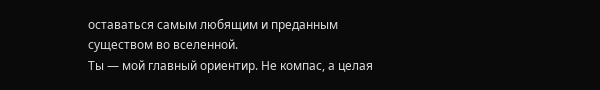оставаться самым любящим и преданным существом во вселенной.
Ты — мой главный ориентир. Не компас, а целая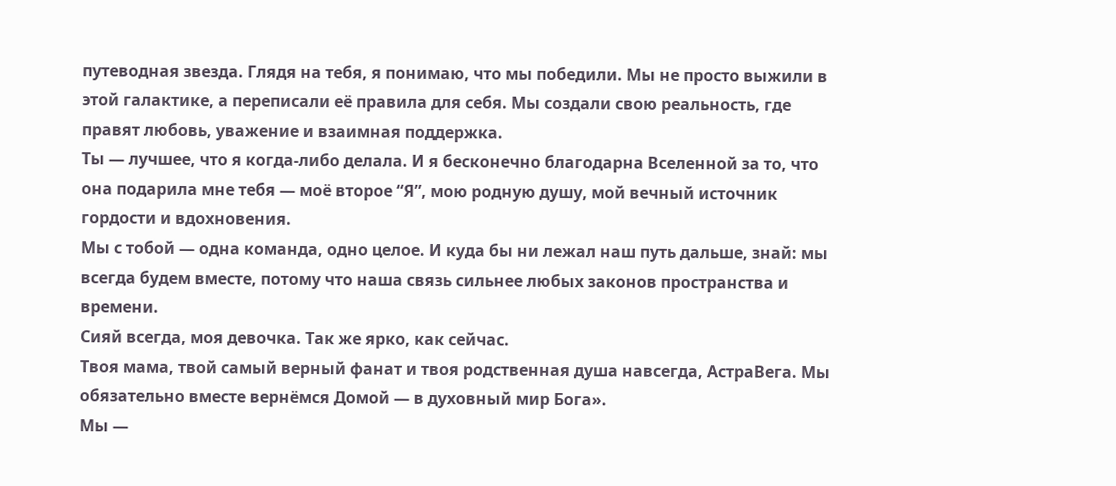путеводная звезда. Глядя на тебя, я понимаю, что мы победили. Мы не просто выжили в этой галактике, а переписали её правила для себя. Мы создали свою реальность, где правят любовь, уважение и взаимная поддержка.
Ты — лучшее, что я когда-либо делала. И я бесконечно благодарна Вселенной за то, что она подарила мне тебя — моё второе “Я”, мою родную душу, мой вечный источник гордости и вдохновения.
Мы с тобой — одна команда, одно целое. И куда бы ни лежал наш путь дальше, знай: мы всегда будем вместе, потому что наша связь сильнее любых законов пространства и времени.
Сияй всегда, моя девочка. Так же ярко, как сейчас.
Твоя мама, твой самый верный фанат и твоя родственная душа навсегда, АстраВега. Мы обязательно вместе вернёмся Домой — в духовный мир Бога».
Мы —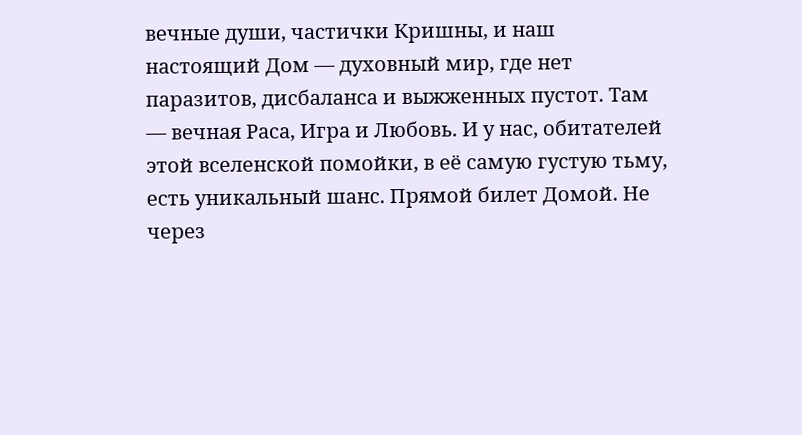вечные души, частички Кришны, и наш настоящий Дом — духовный мир, где нет паразитов, дисбаланса и выжженных пустот. Там — вечная Раса, Игра и Любовь. И у нас, обитателей этой вселенской помойки, в её самую густую тьму, есть уникальный шанс. Прямой билет Домой. Не через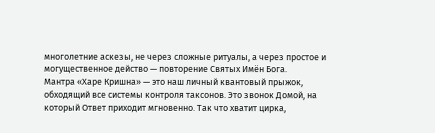многолетние аскезы, не через сложные ритуалы, а через простое и могущественное действо — повторение Святых Имён Бога.
Мантра «Харе Кришна» — это наш личный квантовый прыжок, обходящий все системы контроля таксонов. Это звонок Домой, на который Ответ приходит мгновенно. Так что хватит цирка,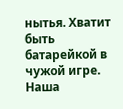нытья. Хватит быть батарейкой в чужой игре. Наша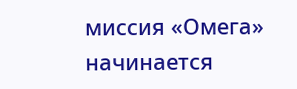миссия «Омега» начинается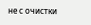не с очистки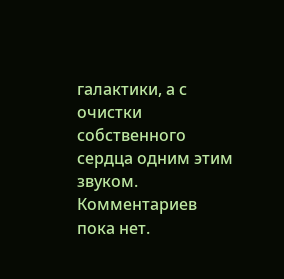галактики, а с очистки собственного сердца одним этим звуком.
Комментариев пока нет.